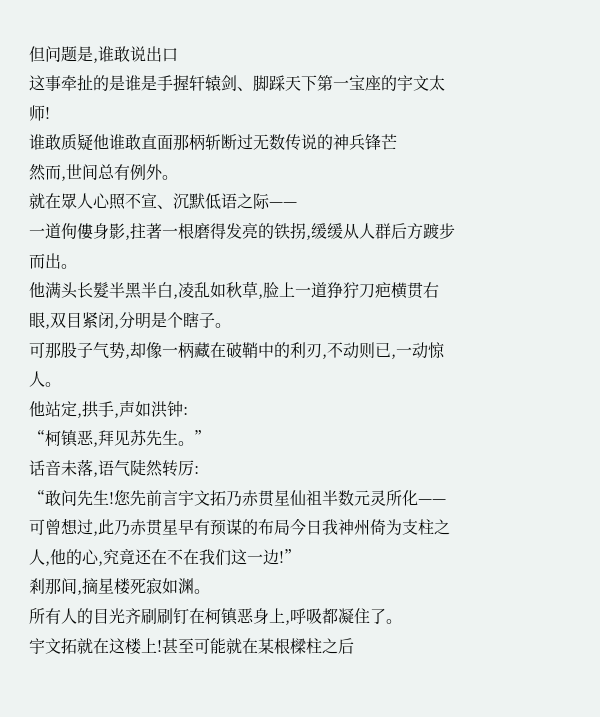但问题是,谁敢说出口
这事牵扯的是谁是手握轩辕剑、脚踩天下第一宝座的宇文太师!
谁敢质疑他谁敢直面那柄斩断过无数传说的神兵锋芒
然而,世间总有例外。
就在眾人心照不宣、沉默低语之际——
一道佝僂身影,拄著一根磨得发亮的铁拐,缓缓从人群后方踱步而出。
他满头长髮半黑半白,凌乱如秋草,脸上一道狰狞刀疤横贯右眼,双目紧闭,分明是个瞎子。
可那股子气势,却像一柄藏在破鞘中的利刃,不动则已,一动惊人。
他站定,拱手,声如洪钟:
“柯镇恶,拜见苏先生。”
话音未落,语气陡然转厉:
“敢问先生!您先前言宇文拓乃赤贯星仙祖半数元灵所化——可曾想过,此乃赤贯星早有预谋的布局今日我神州倚为支柱之人,他的心,究竟还在不在我们这一边!”
剎那间,摘星楼死寂如渊。
所有人的目光齐刷刷钉在柯镇恶身上,呼吸都凝住了。
宇文拓就在这楼上!甚至可能就在某根樑柱之后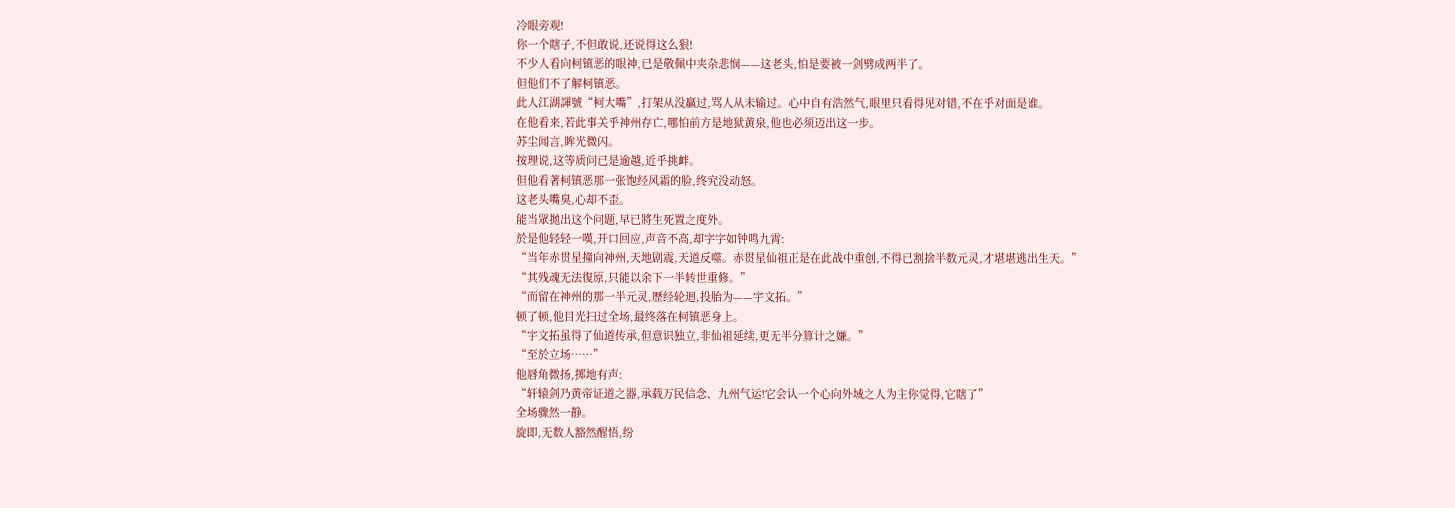冷眼旁观!
你一个瞎子,不但敢说,还说得这么狠!
不少人看向柯镇恶的眼神,已是敬佩中夹杂悲悯——这老头,怕是要被一剑劈成两半了。
但他们不了解柯镇恶。
此人江湖諢號“柯大嘴”,打架从没贏过,骂人从未输过。心中自有浩然气,眼里只看得见对错,不在乎对面是谁。
在他看来,若此事关乎神州存亡,哪怕前方是地狱黄泉,他也必须迈出这一步。
苏尘闻言,眸光微闪。
按理说,这等质问已是逾越,近乎挑衅。
但他看著柯镇恶那一张饱经风霜的脸,终究没动怒。
这老头嘴臭,心却不歪。
能当眾拋出这个问题,早已將生死置之度外。
於是他轻轻一嘆,开口回应,声音不高,却字字如钟鸣九霄:
“当年赤贯星撞向神州,天地剧震,天道反噬。赤贯星仙祖正是在此战中重创,不得已割捨半数元灵,才堪堪逃出生天。”
“其残魂无法復原,只能以余下一半转世重修。”
“而留在神州的那一半元灵,歷经轮迴,投胎为——宇文拓。”
顿了顿,他目光扫过全场,最终落在柯镇恶身上。
“宇文拓虽得了仙道传承,但意识独立,非仙祖延续,更无半分算计之嫌。”
“至於立场……”
他唇角微扬,掷地有声:
“轩辕剑乃黄帝证道之器,承载万民信念、九州气运!它会认一个心向外域之人为主你觉得,它瞎了”
全场骤然一静。
旋即,无数人豁然醒悟,纷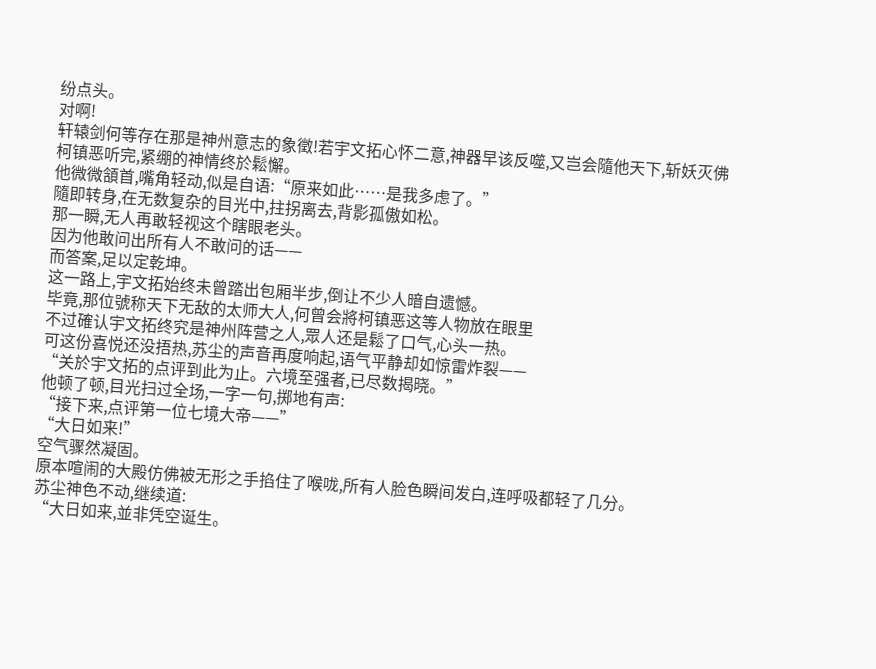纷点头。
对啊!
轩辕剑何等存在那是神州意志的象徵!若宇文拓心怀二意,神器早该反噬,又岂会隨他天下,斩妖灭佛
柯镇恶听完,紧绷的神情终於鬆懈。
他微微頷首,嘴角轻动,似是自语:“原来如此……是我多虑了。”
隨即转身,在无数复杂的目光中,拄拐离去,背影孤傲如松。
那一瞬,无人再敢轻视这个瞎眼老头。
因为他敢问出所有人不敢问的话——
而答案,足以定乾坤。
这一路上,宇文拓始终未曾踏出包厢半步,倒让不少人暗自遗憾。
毕竟,那位號称天下无敌的太师大人,何曾会將柯镇恶这等人物放在眼里
不过確认宇文拓终究是神州阵营之人,眾人还是鬆了口气,心头一热。
可这份喜悦还没捂热,苏尘的声音再度响起,语气平静却如惊雷炸裂——
“关於宇文拓的点评到此为止。六境至强者,已尽数揭晓。”
他顿了顿,目光扫过全场,一字一句,掷地有声:
“接下来,点评第一位七境大帝——”
“大日如来!”
空气骤然凝固。
原本喧闹的大殿仿佛被无形之手掐住了喉咙,所有人脸色瞬间发白,连呼吸都轻了几分。
苏尘神色不动,继续道:
“大日如来,並非凭空诞生。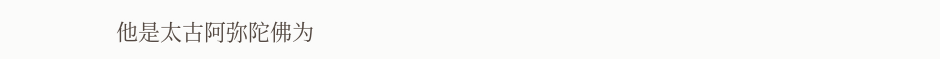他是太古阿弥陀佛为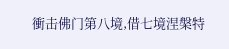衝击佛门第八境,借七境涅槃特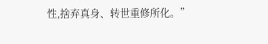性,捨弃真身、转世重修所化。”